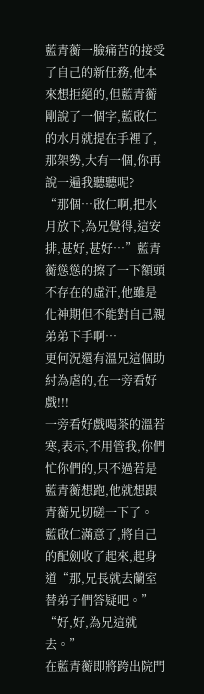藍青蘅一臉痛苦的接受了自己的新任務,他本來想拒絕的,但藍青蘅剛說了一個字,藍啟仁的水月就提在手裡了,那架勢,大有一個,你再說一遍我聽聽呢?
“那個…啟仁啊,把水月放下,為兄覺得,這安排,甚好,甚好…”藍青蘅慫慫的擦了一下額頭不存在的虛汗,他雖是化神期但不能對自己親弟弟下手啊…
更何況還有溫兄這個助紂為虐的,在一旁看好戲!!!
一旁看好戲喝茶的溫若寒,表示,不用管我,你們忙你們的,只不過若是藍青蘅想跑,他就想跟青蘅兄切磋一下了。
藍啟仁滿意了,將自己的配劍收了起來,起身道“那,兄長就去蘭室替弟子們答疑吧。”
“好,好,為兄這就去。”
在藍青蘅即將跨出院門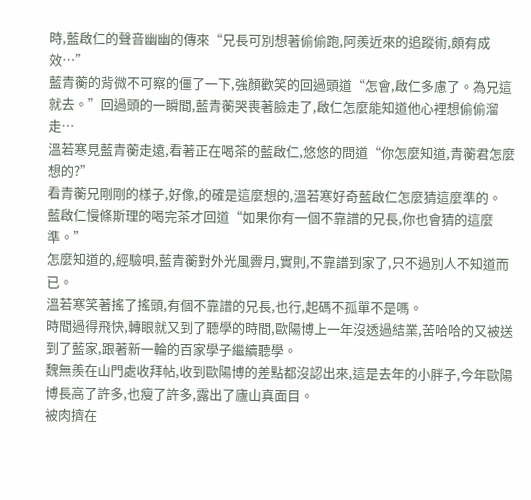時,藍啟仁的聲音幽幽的傳來“兄長可別想著偷偷跑,阿羨近來的追蹤術,頗有成效…”
藍青蘅的背微不可察的僵了一下,強顏歡笑的回過頭道“怎會,啟仁多慮了。為兄這就去。”回過頭的一瞬間,藍青蘅哭喪著臉走了,啟仁怎麼能知道他心裡想偷偷溜走…
溫若寒見藍青蘅走遠,看著正在喝茶的藍啟仁,悠悠的問道“你怎麼知道,青蘅君怎麼想的?”
看青蘅兄剛剛的樣子,好像,的確是這麼想的,溫若寒好奇藍啟仁怎麼猜這麼準的。
藍啟仁慢條斯理的喝完茶才回道“如果你有一個不靠譜的兄長,你也會猜的這麼準。”
怎麼知道的,經驗唄,藍青蘅對外光風霽月,實則,不靠譜到家了,只不過別人不知道而已。
溫若寒笑著搖了搖頭,有個不靠譜的兄長,也行,起碼不孤單不是嗎。
時間過得飛快,轉眼就又到了聽學的時間,歐陽博上一年沒透過結業,苦哈哈的又被送到了藍家,跟著新一輪的百家學子繼續聽學。
魏無羨在山門處收拜帖,收到歐陽博的差點都沒認出來,這是去年的小胖子,今年歐陽博長高了許多,也瘦了許多,露出了廬山真面目。
被肉擠在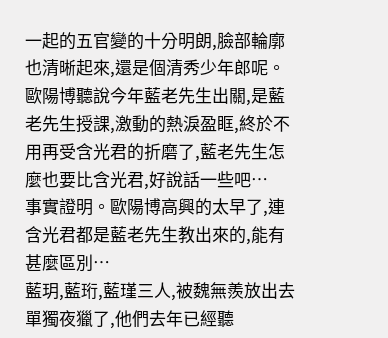一起的五官變的十分明朗,臉部輪廓也清晰起來,還是個清秀少年郎呢。
歐陽博聽說今年藍老先生出關,是藍老先生授課,激動的熱淚盈眶,終於不用再受含光君的折磨了,藍老先生怎麼也要比含光君,好說話一些吧…
事實證明。歐陽博高興的太早了,連含光君都是藍老先生教出來的,能有甚麼區別…
藍玥,藍珩,藍瑾三人,被魏無羨放出去單獨夜獵了,他們去年已經聽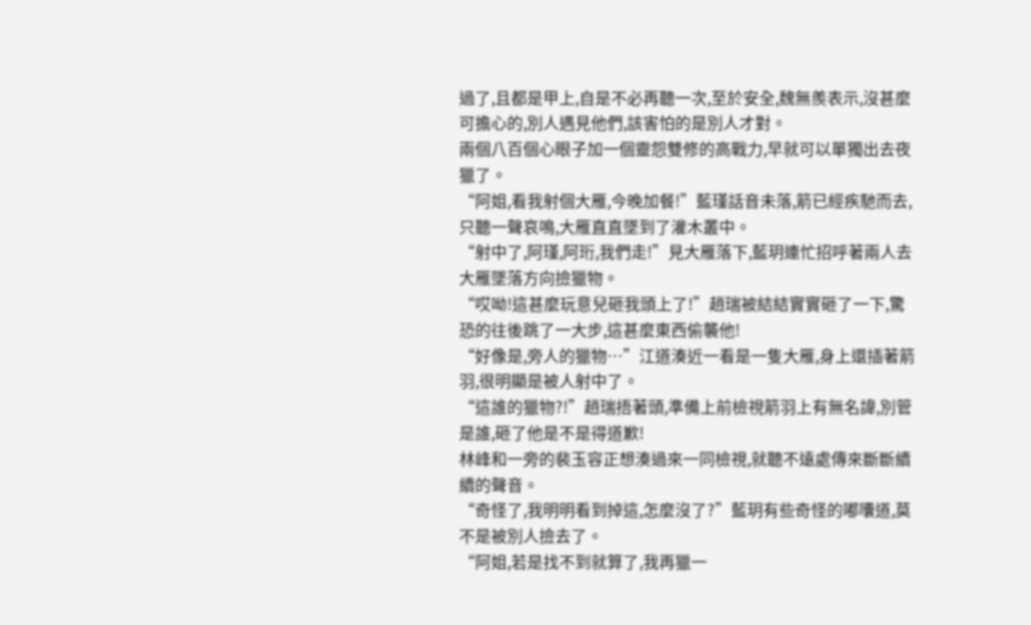過了,且都是甲上,自是不必再聽一次,至於安全,魏無羨表示,沒甚麼可擔心的,別人遇見他們,該害怕的是別人才對。
兩個八百個心眼子加一個靈怨雙修的高戰力,早就可以單獨出去夜獵了。
“阿姐,看我射個大雁,今晚加餐!”藍瑾話音未落,箭已經疾馳而去,只聽一聲哀鳴,大雁直直墜到了灌木叢中。
“射中了,阿瑾,阿珩,我們走!”見大雁落下,藍玥連忙招呼著兩人去大雁墜落方向撿獵物。
“哎呦!這甚麼玩意兒砸我頭上了!”趙瑞被結結實實砸了一下,驚恐的往後跳了一大步,這甚麼東西偷襲他!
“好像是,旁人的獵物…”江道湊近一看是一隻大雁,身上還插著箭羽,很明顯是被人射中了。
“這誰的獵物?!”趙瑞捂著頭,準備上前檢視箭羽上有無名諱,別管是誰,砸了他是不是得道歉!
林峰和一旁的裴玉容正想湊過來一同檢視,就聽不遠處傳來斷斷續續的聲音。
“奇怪了,我明明看到掉這,怎麼沒了?”藍玥有些奇怪的嘟囔道,莫不是被別人撿去了。
“阿姐,若是找不到就算了,我再獵一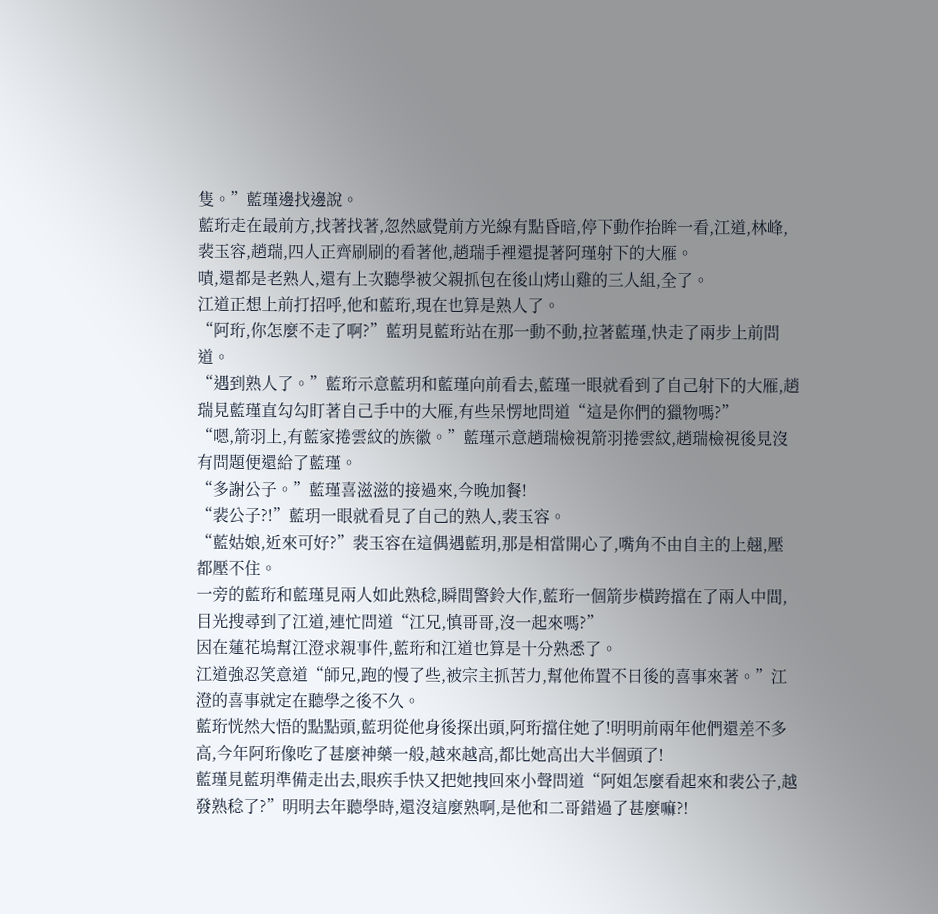隻。”藍瑾邊找邊說。
藍珩走在最前方,找著找著,忽然感覺前方光線有點昏暗,停下動作抬眸一看,江道,林峰,裴玉容,趙瑞,四人正齊刷刷的看著他,趙瑞手裡還提著阿瑾射下的大雁。
嘖,還都是老熟人,還有上次聽學被父親抓包在後山烤山雞的三人組,全了。
江道正想上前打招呼,他和藍珩,現在也算是熟人了。
“阿珩,你怎麼不走了啊?”藍玥見藍珩站在那一動不動,拉著藍瑾,快走了兩步上前問道。
“遇到熟人了。”藍珩示意藍玥和藍瑾向前看去,藍瑾一眼就看到了自己射下的大雁,趙瑞見藍瑾直勾勾盯著自己手中的大雁,有些呆愣地問道“這是你們的獵物嗎?”
“嗯,箭羽上,有藍家捲雲紋的族徽。”藍瑾示意趙瑞檢視箭羽捲雲紋,趙瑞檢視後見沒有問題便還給了藍瑾。
“多謝公子。”藍瑾喜滋滋的接過來,今晚加餐!
“裴公子?!”藍玥一眼就看見了自己的熟人,裴玉容。
“藍姑娘,近來可好?”裴玉容在這偶遇藍玥,那是相當開心了,嘴角不由自主的上翹,壓都壓不住。
一旁的藍珩和藍瑾見兩人如此熟稔,瞬間警鈴大作,藍珩一個箭步橫跨擋在了兩人中間,目光搜尋到了江道,連忙問道“江兄,慎哥哥,沒一起來嗎?”
因在蓮花塢幫江澄求親事件,藍珩和江道也算是十分熟悉了。
江道強忍笑意道“師兄,跑的慢了些,被宗主抓苦力,幫他佈置不日後的喜事來著。”江澄的喜事就定在聽學之後不久。
藍珩恍然大悟的點點頭,藍玥從他身後探出頭,阿珩擋住她了!明明前兩年他們還差不多高,今年阿珩像吃了甚麼神藥一般,越來越高,都比她高出大半個頭了!
藍瑾見藍玥準備走出去,眼疾手快又把她拽回來小聲問道“阿姐怎麼看起來和裴公子,越發熟稔了?”明明去年聽學時,還沒這麼熟啊,是他和二哥錯過了甚麼嘛?!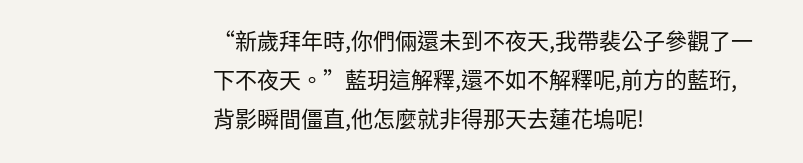“新歲拜年時,你們倆還未到不夜天,我帶裴公子參觀了一下不夜天。”藍玥這解釋,還不如不解釋呢,前方的藍珩,背影瞬間僵直,他怎麼就非得那天去蓮花塢呢!